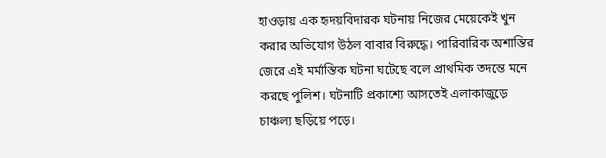হাওড়ায় এক হৃদয়বিদারক ঘটনায় নিজের মেয়েকেই খুন করার অভিযোগ উঠল বাবার বিরুদ্ধে। পারিবারিক অশান্তির জেরে এই মর্মান্তিক ঘটনা ঘটেছে বলে প্রাথমিক তদন্তে মনে করছে পুলিশ। ঘটনাটি প্রকাশ্যে আসতেই এলাকাজুড়ে চাঞ্চল্য ছড়িয়ে পড়ে।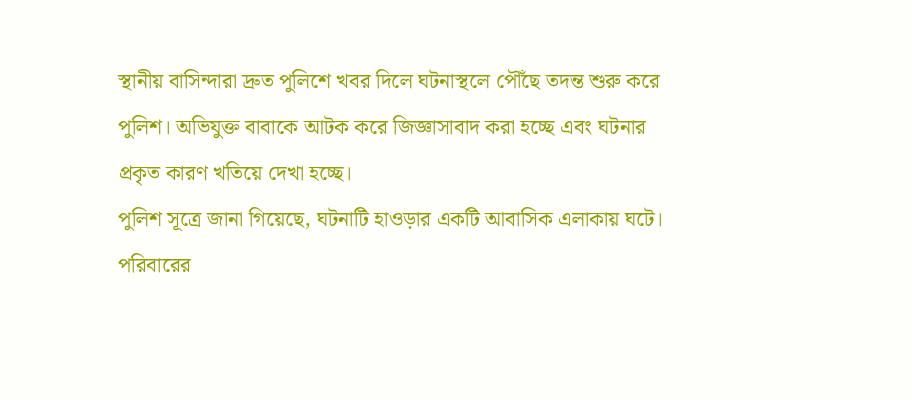স্থানীয় বাসিন্দারা দ্রুত পুলিশে খবর দিলে ঘটনাস্থলে পৌঁছে তদন্ত শুরু করে পুলিশ। অভিযুক্ত বাবাকে আটক করে জিজ্ঞাসাবাদ করা হচ্ছে এবং ঘটনার প্রকৃত কারণ খতিয়ে দেখা হচ্ছে।
পুলিশ সূত্রে জানা গিয়েছে, ঘটনাটি হাওড়ার একটি আবাসিক এলাকায় ঘটে। পরিবারের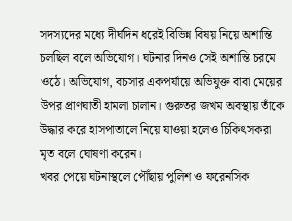সদস্যদের মধ্যে দীর্ঘদিন ধরেই বিভিন্ন বিষয় নিয়ে অশান্তি চলছিল বলে অভিযোগ। ঘটনার দিনও সেই অশান্তি চরমে ওঠে। অভিযোগ, বচসার একপর্যায়ে অভিযুক্ত বাবা মেয়ের উপর প্রাণঘাতী হামলা চালান। গুরুতর জখম অবস্থায় তাঁকে উদ্ধার করে হাসপাতালে নিয়ে যাওয়া হলেও চিকিৎসকরা মৃত বলে ঘোষণা করেন।
খবর পেয়ে ঘটনাস্থলে পৌঁছায় পুলিশ ও ফরেনসিক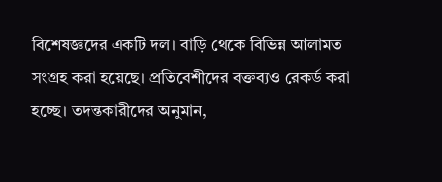বিশেষজ্ঞদের একটি দল। বাড়ি থেকে বিভিন্ন আলামত সংগ্রহ করা হয়েছে। প্রতিবেশীদের বক্তব্যও রেকর্ড করা হচ্ছে। তদন্তকারীদের অনুমান,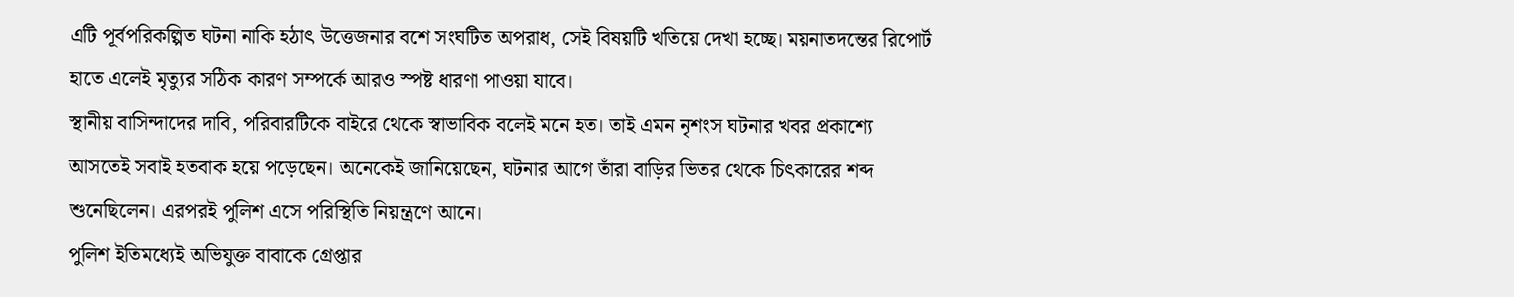এটি পূর্বপরিকল্পিত ঘটনা নাকি হঠাৎ উত্তেজনার বশে সংঘটিত অপরাধ, সেই বিষয়টি খতিয়ে দেখা হচ্ছে। ময়নাতদন্তের রিপোর্ট হাতে এলেই মৃত্যুর সঠিক কারণ সম্পর্কে আরও স্পষ্ট ধারণা পাওয়া যাবে।
স্থানীয় বাসিন্দাদের দাবি, পরিবারটিকে বাইরে থেকে স্বাভাবিক বলেই মনে হত। তাই এমন নৃশংস ঘটনার খবর প্রকাশ্যে আসতেই সবাই হতবাক হয়ে পড়েছেন। অনেকেই জানিয়েছেন, ঘটনার আগে তাঁরা বাড়ির ভিতর থেকে চিৎকারের শব্দ শুনেছিলেন। এরপরই পুলিশ এসে পরিস্থিতি নিয়ন্ত্রণে আনে।
পুলিশ ইতিমধ্যেই অভিযুক্ত বাবাকে গ্রেপ্তার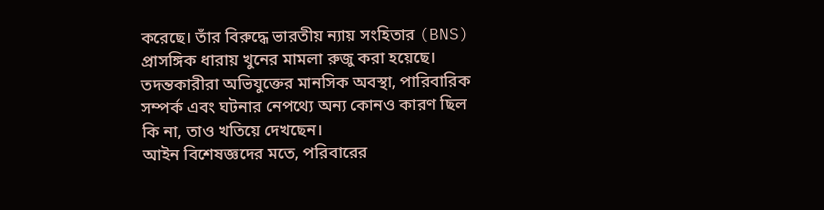করেছে। তাঁর বিরুদ্ধে ভারতীয় ন্যায় সংহিতার (BNS) প্রাসঙ্গিক ধারায় খুনের মামলা রুজু করা হয়েছে। তদন্তকারীরা অভিযুক্তের মানসিক অবস্থা, পারিবারিক সম্পর্ক এবং ঘটনার নেপথ্যে অন্য কোনও কারণ ছিল কি না, তাও খতিয়ে দেখছেন।
আইন বিশেষজ্ঞদের মতে, পরিবারের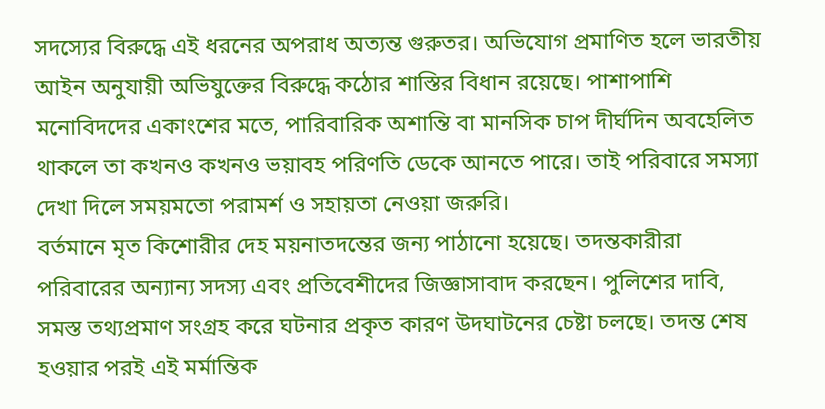সদস্যের বিরুদ্ধে এই ধরনের অপরাধ অত্যন্ত গুরুতর। অভিযোগ প্রমাণিত হলে ভারতীয় আইন অনুযায়ী অভিযুক্তের বিরুদ্ধে কঠোর শাস্তির বিধান রয়েছে। পাশাপাশি মনোবিদদের একাংশের মতে, পারিবারিক অশান্তি বা মানসিক চাপ দীর্ঘদিন অবহেলিত থাকলে তা কখনও কখনও ভয়াবহ পরিণতি ডেকে আনতে পারে। তাই পরিবারে সমস্যা দেখা দিলে সময়মতো পরামর্শ ও সহায়তা নেওয়া জরুরি।
বর্তমানে মৃত কিশোরীর দেহ ময়নাতদন্তের জন্য পাঠানো হয়েছে। তদন্তকারীরা পরিবারের অন্যান্য সদস্য এবং প্রতিবেশীদের জিজ্ঞাসাবাদ করছেন। পুলিশের দাবি, সমস্ত তথ্যপ্রমাণ সংগ্রহ করে ঘটনার প্রকৃত কারণ উদঘাটনের চেষ্টা চলছে। তদন্ত শেষ হওয়ার পরই এই মর্মান্তিক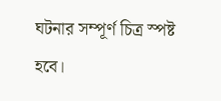ঘটনার সম্পূর্ণ চিত্র স্পষ্ট হবে।